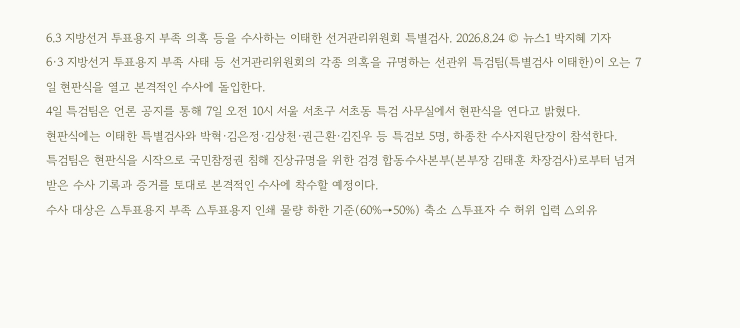6.3 지방선거 투표용지 부족 의혹 등을 수사하는 이태한 선거관리위원회 특별검사. 2026.8.24 © 뉴스1 박지혜 기자
6·3 지방선거 투표용지 부족 사태 등 선거관리위원회의 각종 의혹을 규명하는 선관위 특검팀(특별검사 이태한)이 오는 7일 현판식을 열고 본격적인 수사에 돌입한다.
4일 특검팀은 언론 공지를 통해 7일 오전 10시 서울 서초구 서초동 특검 사무실에서 현판식을 연다고 밝혔다.
현판식에는 이태한 특별검사와 박혁·김은정·김상천·권근환·김진우 등 특검보 5명, 하종찬 수사지원단장이 참석한다.
특검팀은 현판식을 시작으로 국민참정권 침해 진상규명을 위한 검경 합동수사본부(본부장 김태훈 차장검사)로부터 넘겨받은 수사 기록과 증거를 토대로 본격적인 수사에 착수할 예정이다.
수사 대상은 △투표용지 부족 △투표용지 인쇄 물량 하한 기준(60%→50%) 축소 △투표자 수 허위 입력 △외유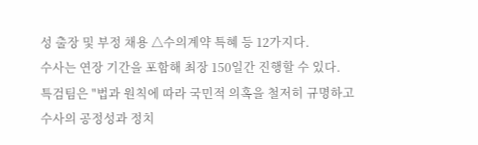성 출장 및 부정 채용 △수의계약 특혜 등 12가지다.
수사는 연장 기간을 포함해 최장 150일간 진행할 수 있다.
특검팀은 "법과 원칙에 따라 국민적 의혹을 철저히 규명하고 수사의 공정성과 정치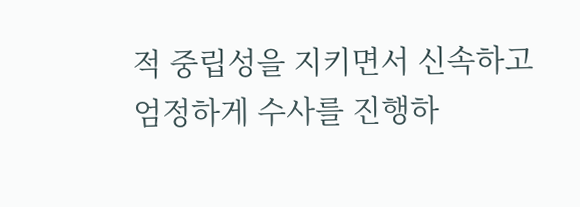적 중립성을 지키면서 신속하고 엄정하게 수사를 진행하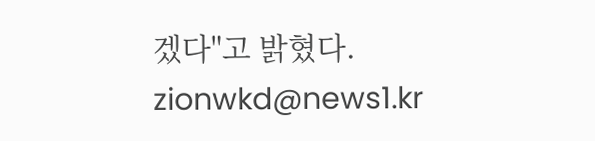겠다"고 밝혔다.
zionwkd@news1.kr